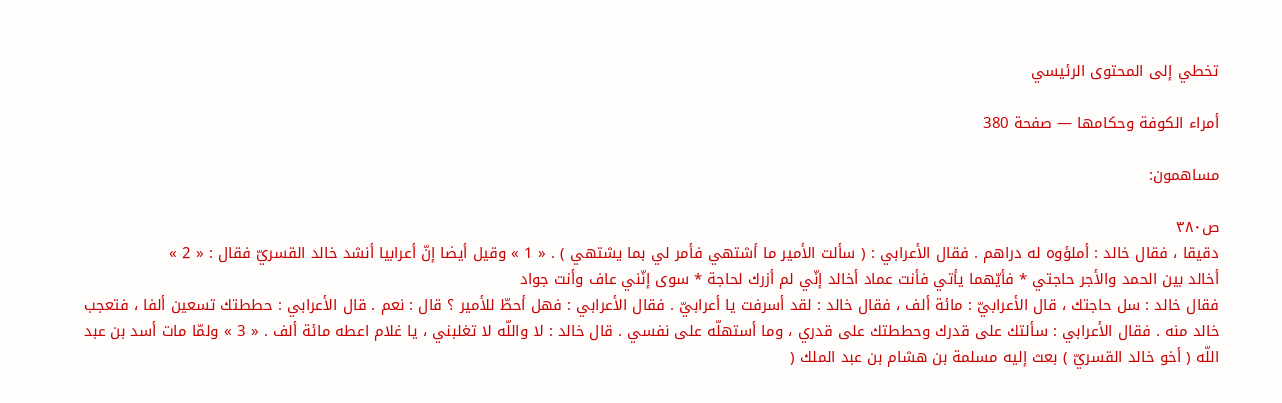تخطي إلى المحتوى الرئيسي

أمراء الكوفة وحكامها — صفحة 380

مساهمون:

ص٣٨٠
دقيقا ، فقال خالد : أملؤوه له دراهم . فقال الأعرابي : ( سألت الأمير ما أشتهي فأمر لي بما يشتهي ) . « 1 » وقيل أيضا إنّ أعرابيا أنشد خالد القسريّ فقال : « 2 »
أخالد بين الحمد والأجر حاجتي * فأيّهما يأتي فأنت عماد أخالد إنّي لم أزرك لحاجة * سوى إنّني عاف وأنت جواد
فقال خالد : سل حاجتك ، قال الأعرابيّ : مائة ألف ، فقال خالد : لقد أسرفت يا أعرابيّ . فقال الأعرابي : فهل أحطّ للأمير ؟ قال : نعم . قال الأعرابي : حططتك تسعين ألفا ، فتعجب خالد منه . فقال الأعرابي : سألتك على قدرك وحططتك على قدري ، وما أستهلّه على نفسي . قال خالد : لا واللّه لا تغلبني ، يا غلام اعطه مائة ألف . « 3 » ولمّا مات أسد بن عبد اللّه ( أخو خالد القسريّ ) بعث إليه مسلمة بن هشام بن عبد الملك (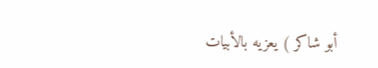أبو شاكر ) يعزيه بالأبيات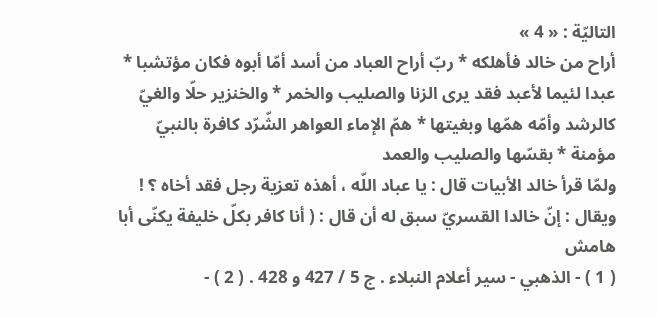التاليّة : « 4 »
أراح من خالد فأهلكه * ربّ أراح العباد من أسد أمّا أبوه فكان مؤتشبا * عبدا لئيما لأعبد فقد يرى الزنا والصليب والخمر * والخنزير حلّا والغيّ كالرشد وأمّه همّها وبغيتها * همّ الإماء العواهر الشّرّد كافرة بالنبيّ مؤمنة * بقسّها والصليب والعمد
ولمّا قرأ خالد الأبيات قال : يا عباد اللّه ، أهذه تعزية رجل فقد أخاه ؟ ! ويقال : إنّ خالدا القسريّ سبق له أن قال : ( أنا كافر بكلّ خليفة يكنّى أبا
هامش
( 1 ) - الذهبي - سير أعلام النبلاء . ج 5 / 427 و 428 . ( 2 ) -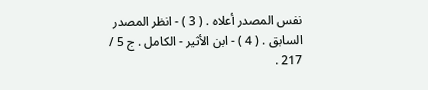نفس المصدر أعلاه . ( 3 ) - انظر المصدر السابق . ( 4 ) - ابن الأثير - الكامل . ج 5 / 217 .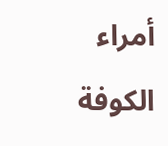أمراء الكوفة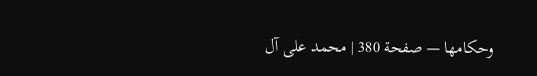وحكامها — صفحة 380 | محمد على آل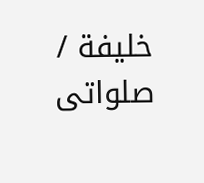خليفة / صلواتى